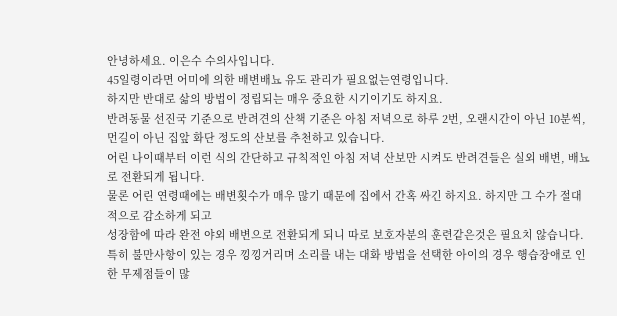안녕하세요. 이은수 수의사입니다.
45일령이라면 어미에 의한 배변배뇨 유도 관리가 필요없는연령입니다.
하지만 반대로 삶의 방법이 정립되는 매우 중요한 시기이기도 하지요.
반려동물 선진국 기준으로 반려견의 산책 기준은 아침 저녁으로 하루 2번, 오랜시간이 아닌 10분씩, 먼길이 아닌 집앞 화단 정도의 산보를 추천하고 있습니다.
어린 나이때부터 이런 식의 간단하고 규칙적인 아침 저녁 산보만 시켜도 반려견들은 실외 배변, 배뇨로 전환되게 됩니다.
물론 어린 연령때에는 배변횟수가 매우 많기 때문에 집에서 간혹 싸긴 하지요. 하지만 그 수가 절대적으로 감소하게 되고
성장함에 따라 완전 야외 배변으로 전환되게 되니 따로 보호자분의 훈련같은것은 필요치 않습니다.
특히 불만사항이 있는 경우 낑낑거리며 소리를 내는 대화 방법을 선택한 아이의 경우 행습장애로 인한 무제점들이 많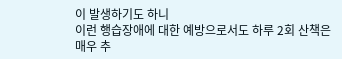이 발생하기도 하니
이런 행습장애에 대한 예방으로서도 하루 2회 산책은 매우 추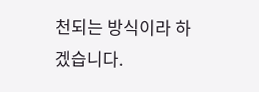천되는 방식이라 하겠습니다.